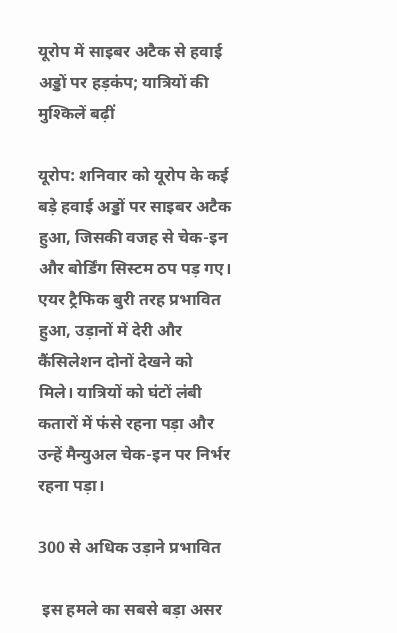यूरोप में साइबर अटैक से हवाई अड्डों पर हड़कंप; यात्रियों की मुश्किलें बढ़ीं

यूरोप: शनिवार को यूरोप के कई बड़े हवाई अड्डों पर साइबर अटैक हुआ, जिसकी वजह से चेक-इन और बोर्डिंग सिस्टम ठप पड़ गए। एयर ट्रैफिक बुरी तरह प्रभावित हुआ, उड़ानों में देरी और कैंसिलेशन दोनों देखने को मिले। यात्रियों को घंटों लंबी कतारों में फंसे रहना पड़ा और उन्हें मैन्युअल चेक-इन पर निर्भर रहना पड़ा।

300 से अधिक उड़ाने प्रभावित

 इस हमले का सबसे बड़ा असर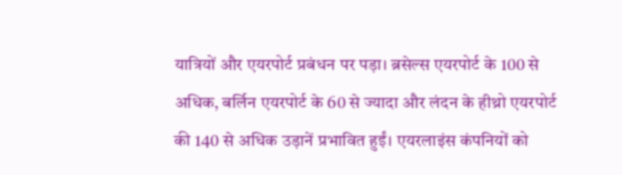यात्रियों और एयरपोर्ट प्रबंधन पर पड़ा। ब्रसेल्स एयरपोर्ट के 100 से अधिक, बर्लिन एयरपोर्ट के 60 से ज्यादा और लंदन के हीथ्रो एयरपोर्ट की 140 से अधिक उड़ानें प्रभावित हुईं। एयरलाइंस कंपनियों को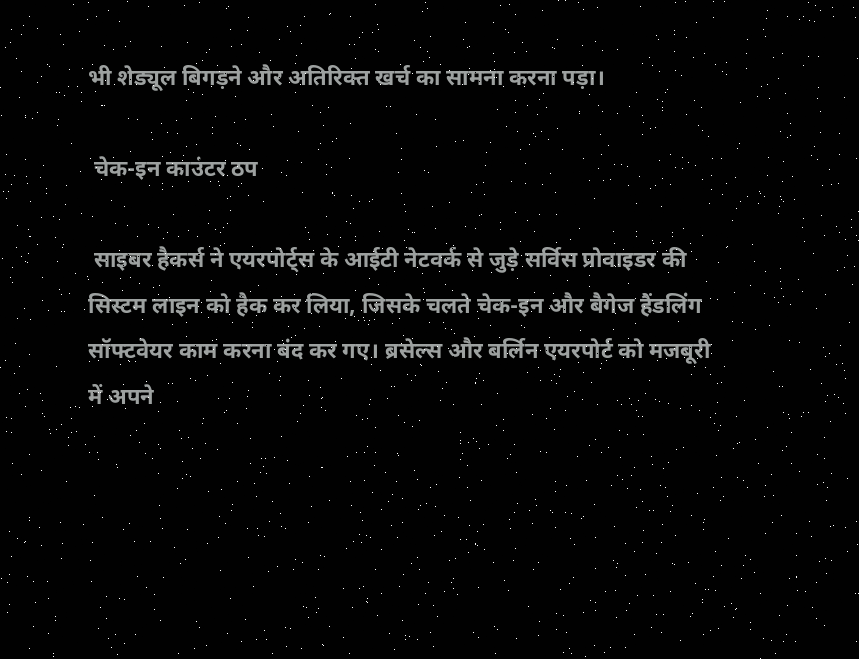भी शेड्यूल बिगड़ने और अतिरिक्त खर्च का सामना करना पड़ा।

 चेक-इन काउंटर ठप

 साइबर हैकर्स ने एयरपोर्ट्स के आईटी नेटवर्क से जुड़े सर्विस प्रोवाइडर की सिस्टम लाइन को हैक कर लिया, जिसके चलते चेक-इन और बैगेज हैंडलिंग सॉफ्टवेयर काम करना बंद कर गए। ब्रसेल्स और बर्लिन एयरपोर्ट को मजबूरी में अपने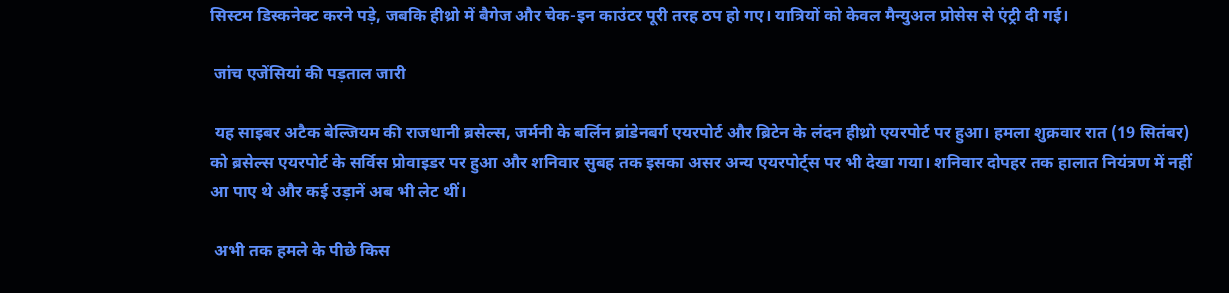सिस्टम डिस्कनेक्ट करने पड़े, जबकि हीथ्रो में बैगेज और चेक-इन काउंटर पूरी तरह ठप हो गए। यात्रियों को केवल मैन्युअल प्रोसेस से एंट्री दी गई।

 जांच एजेंसियां की पड़ताल जारी

 यह साइबर अटैक बेल्जियम की राजधानी ब्रसेल्स, जर्मनी के बर्लिन ब्रांडेनबर्ग एयरपोर्ट और ब्रिटेन के लंदन हीथ्रो एयरपोर्ट पर हुआ। हमला शुक्रवार रात (19 सितंबर) को ब्रसेल्स एयरपोर्ट के सर्विस प्रोवाइडर पर हुआ और शनिवार सुबह तक इसका असर अन्य एयरपोर्ट्स पर भी देखा गया। शनिवार दोपहर तक हालात नियंत्रण में नहीं आ पाए थे और कई उड़ानें अब भी लेट थीं।

 अभी तक हमले के पीछे किस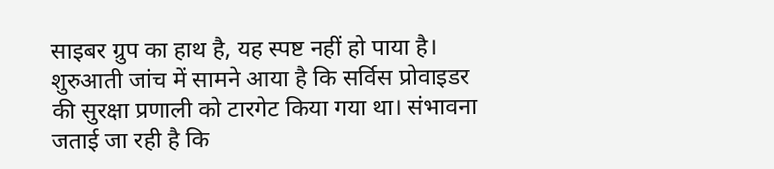साइबर ग्रुप का हाथ है, यह स्पष्ट नहीं हो पाया है। शुरुआती जांच में सामने आया है कि सर्विस प्रोवाइडर की सुरक्षा प्रणाली को टारगेट किया गया था। संभावना जताई जा रही है कि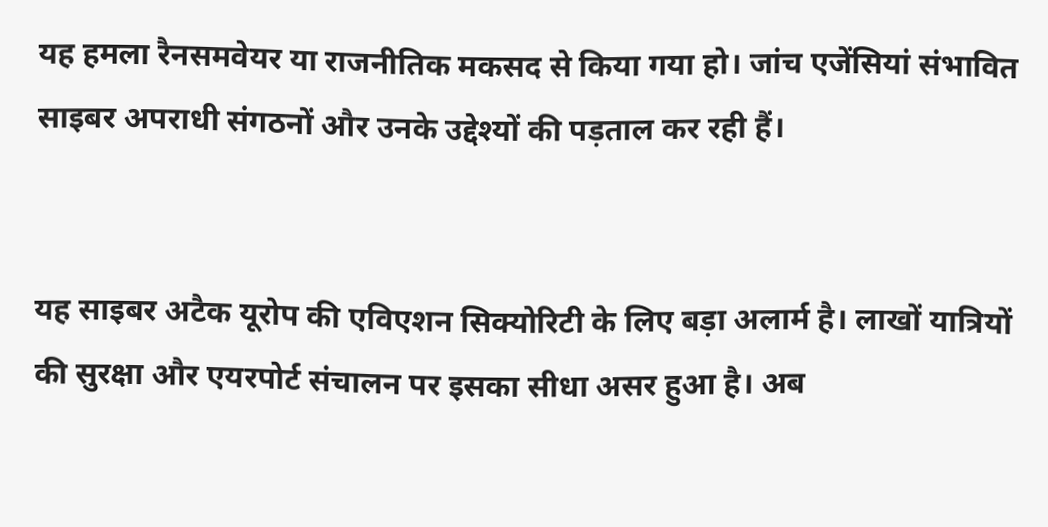यह हमला रैनसमवेयर या राजनीतिक मकसद से किया गया हो। जांच एजेंसियां संभावित साइबर अपराधी संगठनों और उनके उद्देश्यों की पड़ताल कर रही हैं।


यह साइबर अटैक यूरोप की एविएशन सिक्योरिटी के लिए बड़ा अलार्म है। लाखों यात्रियों की सुरक्षा और एयरपोर्ट संचालन पर इसका सीधा असर हुआ है। अब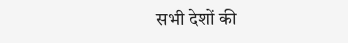सभी देशों की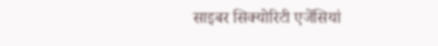साइबर सिक्योरिटी एजेंसियां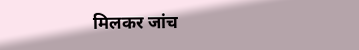मिलकर जांच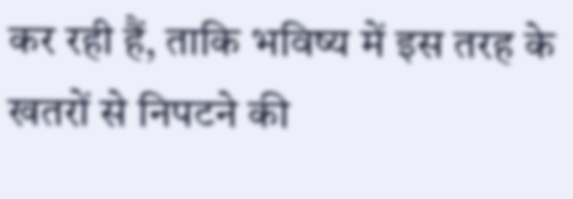कर रही हैं, ताकि भविष्य में इस तरह के खतरों से निपटने की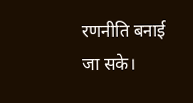रणनीति बनाई जा सके।